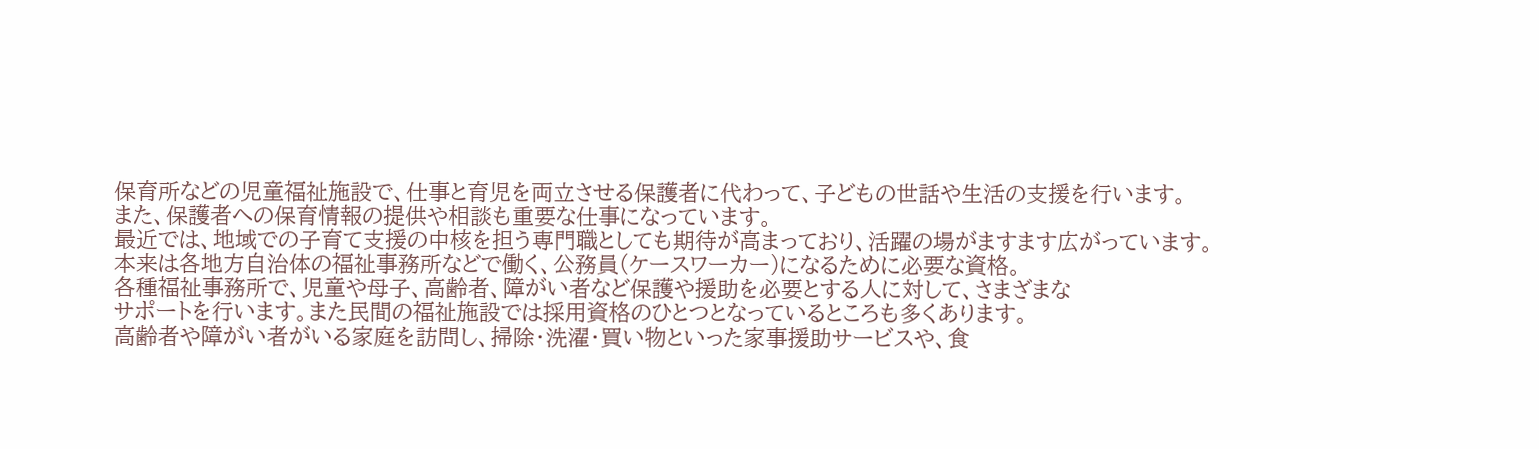保育所などの児童福祉施設で、仕事と育児を両立させる保護者に代わって、子どもの世話や生活の支援を行います。
また、保護者への保育情報の提供や相談も重要な仕事になっています。
最近では、地域での子育て支援の中核を担う専門職としても期待が高まっており、活躍の場がますます広がっています。
本来は各地方自治体の福祉事務所などで働く、公務員(ケースワーカー)になるために必要な資格。
各種福祉事務所で、児童や母子、高齢者、障がい者など保護や援助を必要とする人に対して、さまざまな
サポートを行います。また民間の福祉施設では採用資格のひとつとなっているところも多くあります。
高齢者や障がい者がいる家庭を訪問し、掃除・洗濯・買い物といった家事援助サービスや、食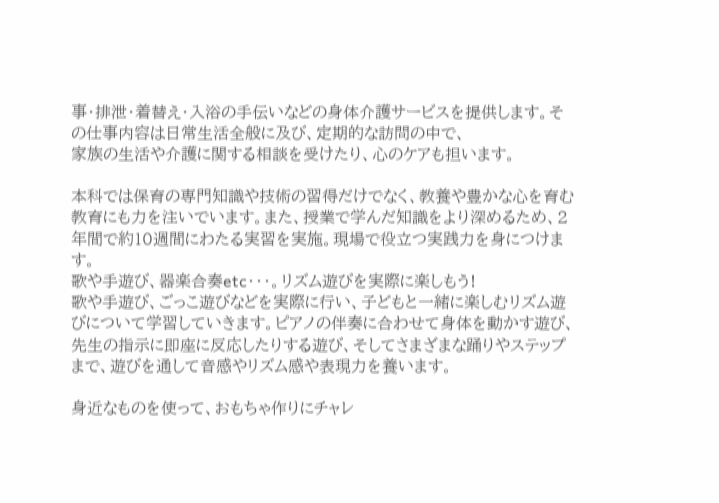事・排泄・着替え・入浴の手伝いなどの身体介護サービスを提供します。その仕事内容は日常生活全般に及び、定期的な訪問の中で、
家族の生活や介護に関する相談を受けたり、心のケアも担います。

本科では保育の専門知識や技術の習得だけでなく、教養や豊かな心を育む教育にも力を注いでいます。また、授業で学んだ知識をより深めるため、2年間で約10週間にわたる実習を実施。現場で役立つ実践力を身につけます。
歌や手遊び、器楽合奏etc・・・。リズム遊びを実際に楽しもう!
歌や手遊び、ごっこ遊びなどを実際に行い、子どもと一緒に楽しむリズム遊びについて学習していきます。ピアノの伴奏に合わせて身体を動かす遊び、先生の指示に即座に反応したりする遊び、そしてさまざまな踊りやステップまで、遊びを通して音感やリズム感や表現力を養います。

身近なものを使って、おもちゃ作りにチャレ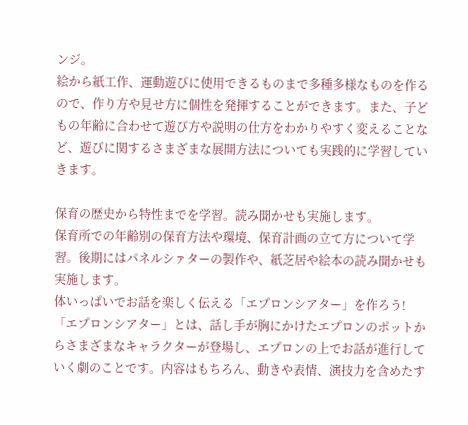ンジ。
絵から紙工作、運動遊びに使用できるものまで多種多様なものを作るので、作り方や見せ方に個性を発揮することができます。また、子どもの年齢に合わせて遊び方や説明の仕方をわかりやすく変えることなど、遊びに関するさまざまな展開方法についても実践的に学習していきます。

保育の歴史から特性までを学習。読み聞かせも実施します。
保育所での年齢別の保育方法や環境、保育計画の立て方について学習。後期にはパネルシァターの製作や、紙芝居や絵本の読み聞かせも実施します。
体いっぱいでお話を楽しく伝える「エプロンシアター」を作ろう!
「エプロンシアター」とは、話し手が胸にかけたエプロンのポットからさまざまなキャラクターが登場し、エプロンの上でお話が進行していく劇のことです。内容はもちろん、動きや表情、演技力を含めたす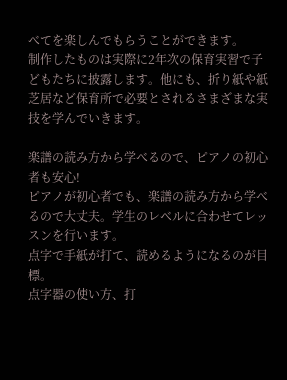べてを楽しんでもらうことができます。
制作したものは実際に2年次の保育実習で子どもたちに披露します。他にも、折り紙や紙芝居など保育所で必要とされるさまざまな実技を学んでいきます。

楽譜の読み方から学べるので、ピアノの初心者も安心!
ピアノが初心者でも、楽譜の読み方から学べるので大丈夫。学生のレベルに合わせてレッスンを行います。
点字で手紙が打て、読めるようになるのが目標。
点字器の使い方、打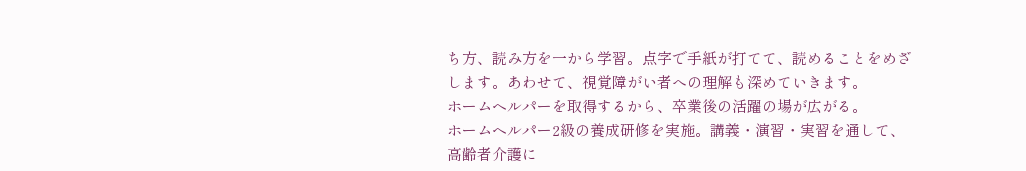ち方、読み方を一から学習。点字で手紙が打てて、読めることをめざします。あわせて、視覚障がい者への理解も深めていきます。
ホームヘルパーを取得するから、卒業後の活躍の場が広がる。
ホームヘルパー2級の養成研修を実施。講義・演習・実習を通して、
高齢者介護に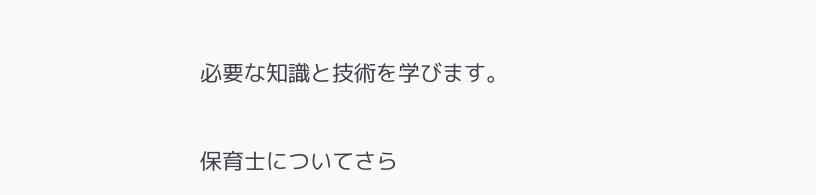必要な知識と技術を学びます。

保育士についてさら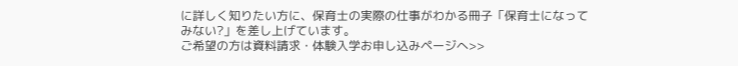に詳しく知りたい方に、保育士の実際の仕事がわかる冊子「保育士になってみない?」を差し上げています。
ご希望の方は資料請求・体験入学お申し込みページへ>>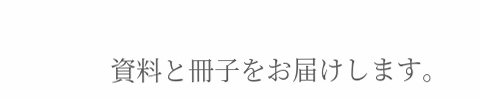資料と冊子をお届けします。